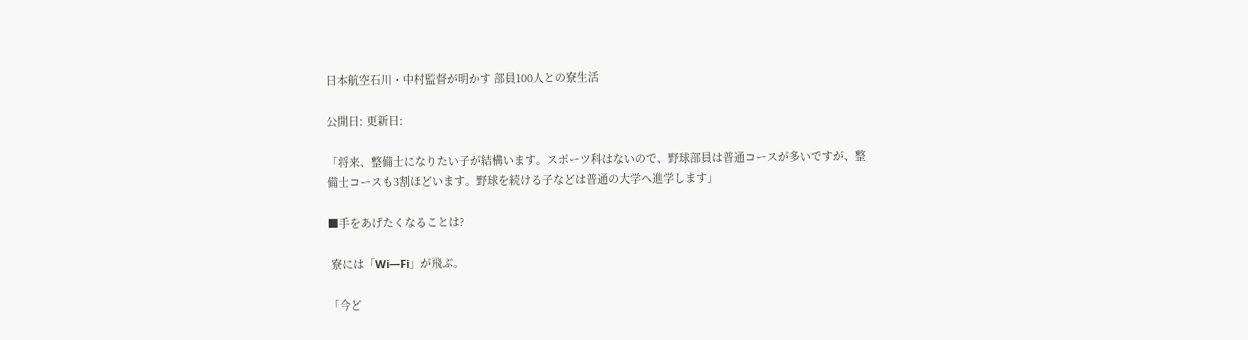日本航空石川・中村監督が明かす 部員100人との寮生活

公開日: 更新日:

「将来、整備士になりたい子が結構います。スポーツ科はないので、野球部員は普通コースが多いですが、整備士コースも3割ほどいます。野球を続ける子などは普通の大学へ進学します」

■手をあげたくなることは?

 寮には「Wi―Fi」が飛ぶ。

「今ど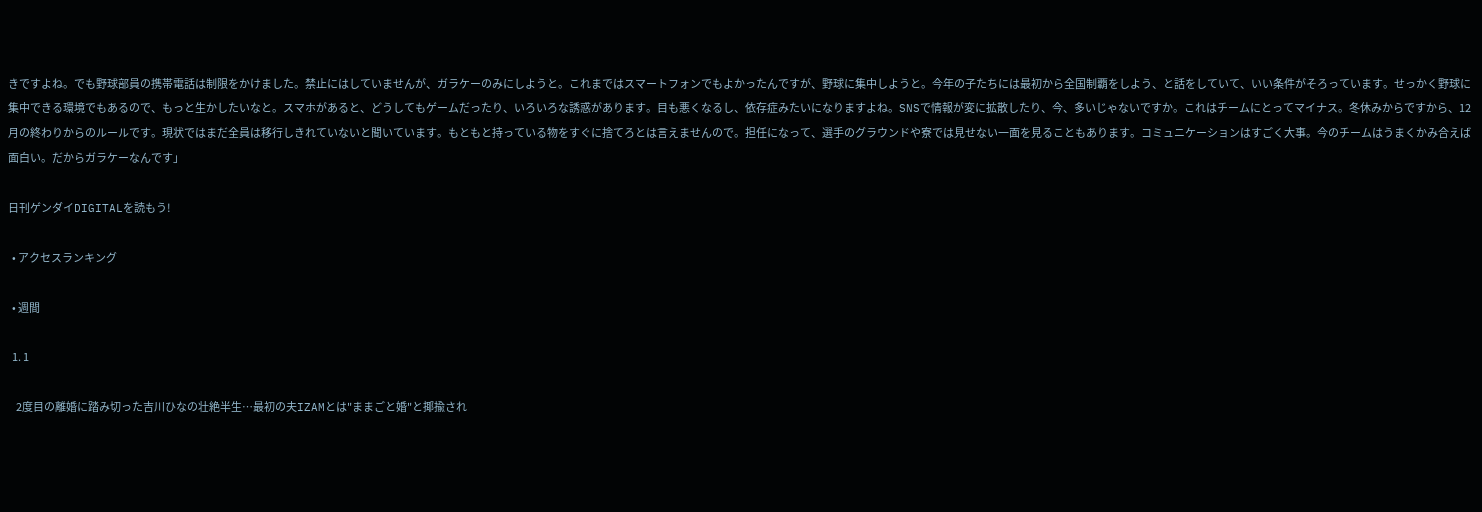きですよね。でも野球部員の携帯電話は制限をかけました。禁止にはしていませんが、ガラケーのみにしようと。これまではスマートフォンでもよかったんですが、野球に集中しようと。今年の子たちには最初から全国制覇をしよう、と話をしていて、いい条件がそろっています。せっかく野球に集中できる環境でもあるので、もっと生かしたいなと。スマホがあると、どうしてもゲームだったり、いろいろな誘惑があります。目も悪くなるし、依存症みたいになりますよね。SNSで情報が変に拡散したり、今、多いじゃないですか。これはチームにとってマイナス。冬休みからですから、12月の終わりからのルールです。現状ではまだ全員は移行しきれていないと聞いています。もともと持っている物をすぐに捨てろとは言えませんので。担任になって、選手のグラウンドや寮では見せない一面を見ることもあります。コミュニケーションはすごく大事。今のチームはうまくかみ合えば面白い。だからガラケーなんです」

日刊ゲンダイDIGITALを読もう!

  • アクセスランキング

  • 週間

  1. 1

    2度目の離婚に踏み切った吉川ひなの壮絶半生…最初の夫IZAMとは"ままごと婚"と揶揄され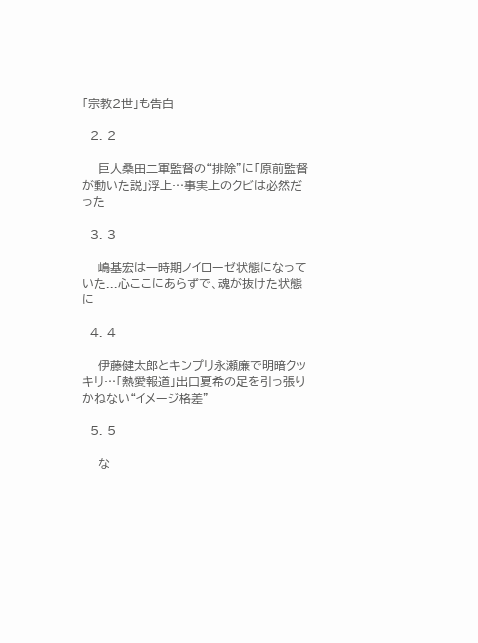「宗教2世」も告白

  2. 2

    巨人桑田二軍監督の“排除”に「原前監督が動いた説」浮上…事実上のクビは必然だった

  3. 3

    嶋基宏は一時期ノイローゼ状態になっていた...心ここにあらずで、魂が抜けた状態に

  4. 4

    伊藤健太郎とキンプリ永瀬廉で明暗クッキリ…「熱愛報道」出口夏希の足を引っ張りかねない“イメージ格差”

  5. 5

    な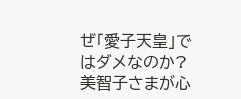ぜ「愛子天皇」ではダメなのか? 美智子さまが心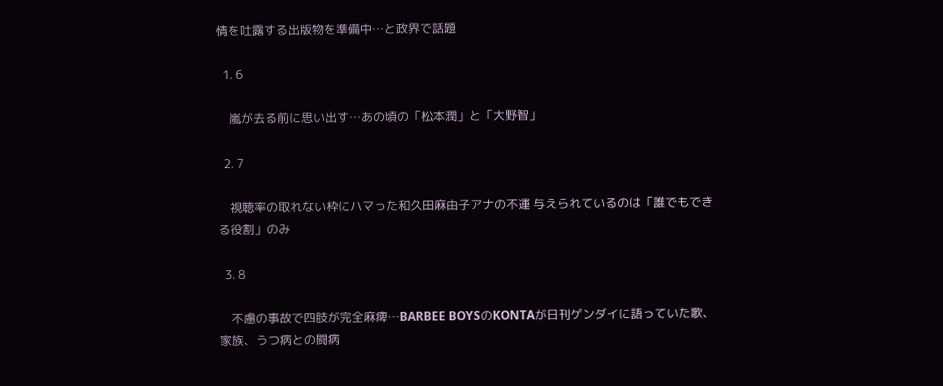情を吐露する出版物を準備中…と政界で話題

  1. 6

    嵐が去る前に思い出す…あの頃の「松本潤」と「大野智」

  2. 7

    視聴率の取れない枠にハマった和久田麻由子アナの不運 与えられているのは「誰でもできる役割」のみ

  3. 8

    不慮の事故で四肢が完全麻痺…BARBEE BOYSのKONTAが日刊ゲンダイに語っていた歌、家族、うつ病との闘病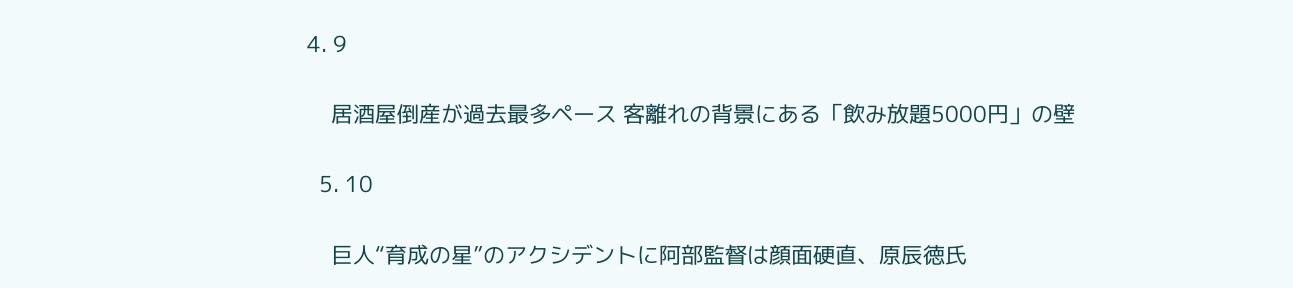4. 9

    居酒屋倒産が過去最多ペース 客離れの背景にある「飲み放題5000円」の壁

  5. 10

    巨人“育成の星”のアクシデントに阿部監督は顔面硬直、原辰徳氏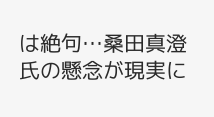は絶句…桑田真澄氏の懸念が現実に